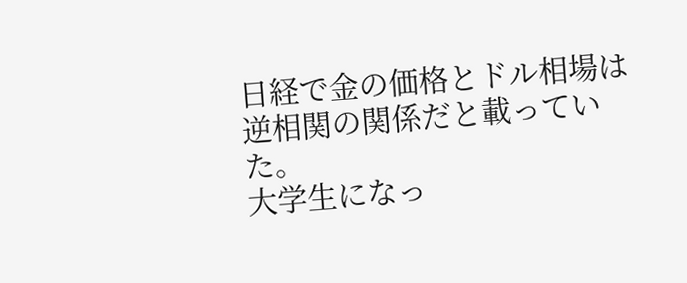日経で金の価格とドル相場は逆相関の関係だと載っていた。
大学生になっ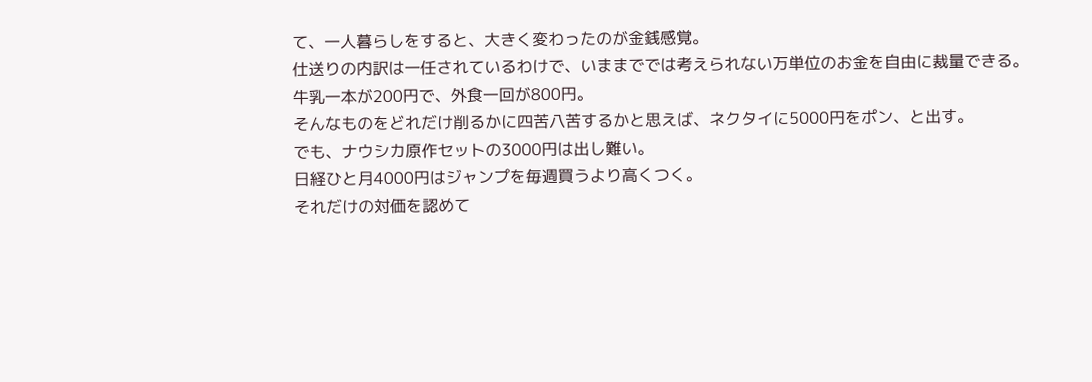て、一人暮らしをすると、大きく変わったのが金銭感覚。
仕送りの内訳は一任されているわけで、いままででは考えられない万単位のお金を自由に裁量できる。
牛乳一本が200円で、外食一回が800円。
そんなものをどれだけ削るかに四苦八苦するかと思えば、ネクタイに5000円をポン、と出す。
でも、ナウシカ原作セットの3000円は出し難い。
日経ひと月4000円はジャンプを毎週買うより高くつく。
それだけの対価を認めて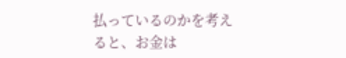払っているのかを考えると、お金は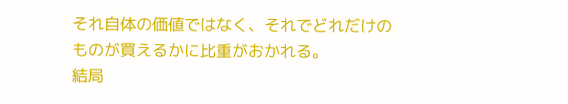それ自体の価値ではなく、それでどれだけのものが買えるかに比重がおかれる。
結局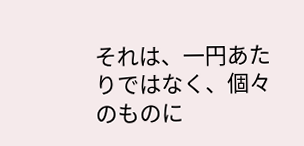それは、一円あたりではなく、個々のものに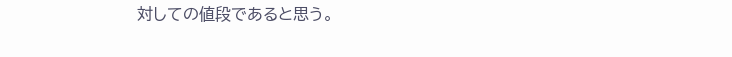対しての値段であると思う。